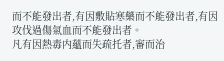而不能發出者,有因敷貼寒藥而不能發出者,有因攻伐過傷氣血而不能發出者。
凡有因熱毒内蘊而失疏托者,審而治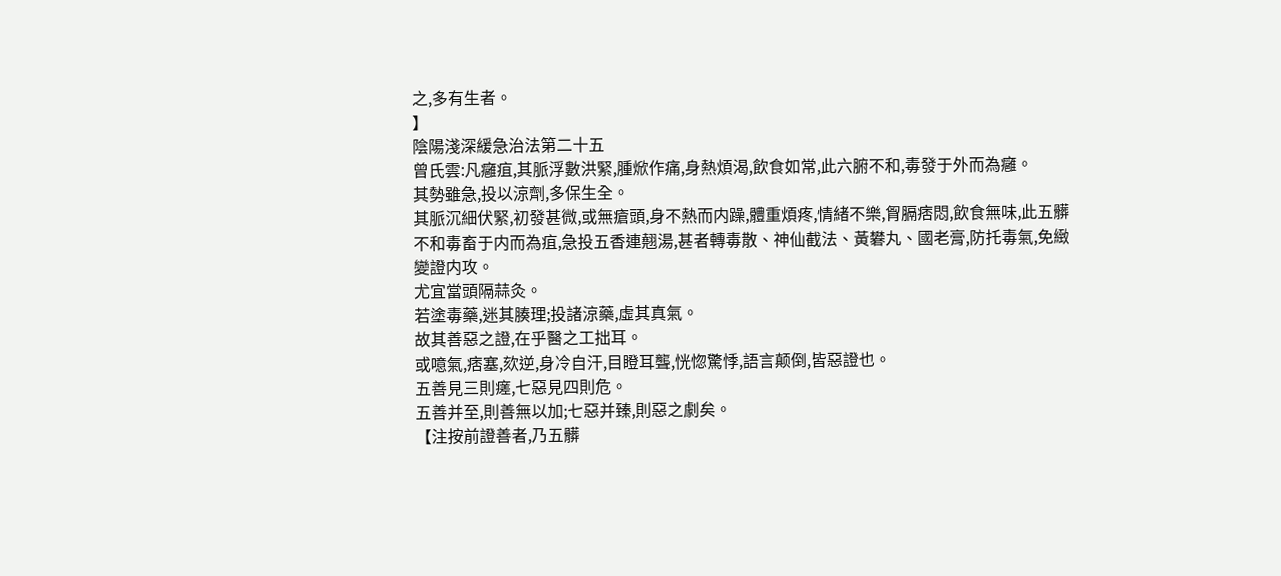之,多有生者。
】
陰陽淺深緩急治法第二十五
曾氏雲:凡癰疽,其脈浮數洪緊,腫焮作痛,身熱煩渴,飲食如常,此六腑不和,毒發于外而為癰。
其勢雖急,投以涼劑,多保生全。
其脈沉細伏緊,初發甚微,或無瘡頭,身不熱而内躁,體重煩疼,情緒不樂,胷膈痞悶,飲食無味,此五髒不和毒畜于内而為疽,急投五香連翹湯,甚者轉毒散、神仙截法、黃礬丸、國老膏,防托毒氣,免緻變證内攻。
尤宜當頭隔蒜灸。
若塗毒藥,迷其腠理;投諸涼藥,虛其真氣。
故其善惡之證,在乎醫之工拙耳。
或噫氣,痞塞,欬逆,身冷自汗,目瞪耳聾,恍惚驚悸,語言颠倒,皆惡證也。
五善見三則瘥,七惡見四則危。
五善并至,則善無以加;七惡并臻,則惡之劇矣。
【注按前證善者,乃五髒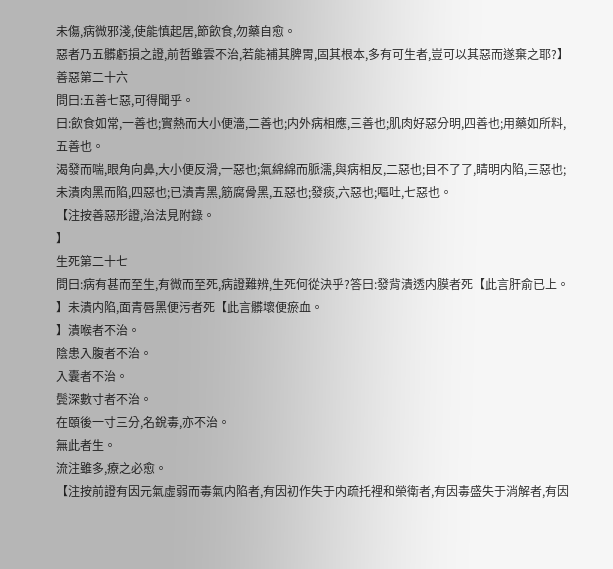未傷,病微邪淺,使能慎起居,節飲食,勿藥自愈。
惡者乃五髒虧損之證,前哲雖雲不治,若能補其脾胃,固其根本,多有可生者,豈可以其惡而遂棄之耶?】
善惡第二十六
問曰:五善七惡,可得聞乎。
曰:飲食如常,一善也;實熱而大小便濇,二善也;内外病相應,三善也;肌肉好惡分明,四善也;用藥如所料,五善也。
渴發而喘,眼角向鼻,大小便反滑,一惡也;氣綿綿而脈濡,與病相反,二惡也;目不了了,睛明内陷,三惡也;未潰肉黑而陷,四惡也;已潰青黑,筋腐骨黑,五惡也;發痰,六惡也;嘔吐,七惡也。
【注按善惡形證,治法見附錄。
】
生死第二十七
問曰:病有甚而至生,有微而至死,病證難辨,生死何從決乎?答曰:發背潰透内膜者死【此言肝俞已上。
】未潰内陷,面青唇黑便污者死【此言髒壞便瘀血。
】潰喉者不治。
陰患入腹者不治。
入囊者不治。
鬓深數寸者不治。
在頤後一寸三分,名銳毒,亦不治。
無此者生。
流注雖多,療之必愈。
【注按前證有因元氣虛弱而毒氣内陷者,有因初作失于内疏托裡和榮衛者,有因毒盛失于消解者,有因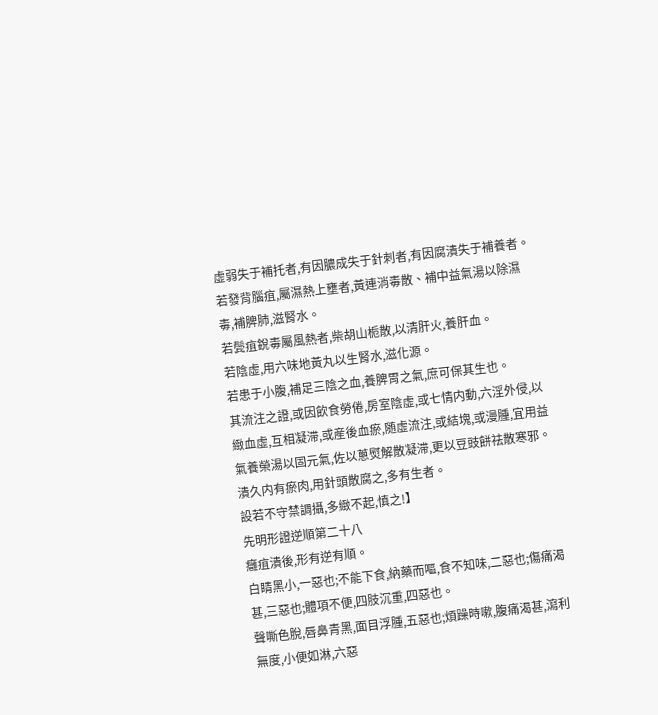虛弱失于補托者,有因膿成失于針刺者,有因腐潰失于補養者。
若發背腦疽,屬濕熱上壅者,黃連消毒散、補中益氣湯以除濕毒,補脾肺,滋腎水。
若鬓疽銳毒屬風熱者,柴胡山栀散,以清肝火,養肝血。
若陰虛,用六味地黃丸以生腎水,滋化源。
若患于小腹,補足三陰之血,養脾胃之氣,庶可保其生也。
其流注之證,或因飲食勞倦,房室陰虛,或七情内動,六淫外侵,以緻血虛,互相凝滞,或産後血瘀,随虛流注,或結塊,或漫腫,宜用益氣養榮湯以固元氣,佐以蔥熨解散凝滞,更以豆豉餅祛散寒邪。
潰久内有瘀肉,用針頭散腐之,多有生者。
設若不守禁調攝,多緻不起,慎之!】
先明形證逆順第二十八
癰疽潰後,形有逆有順。
白睛黑小,一惡也;不能下食,納藥而嘔,食不知味,二惡也;傷痛渴甚,三惡也;體項不便,四肢沉重,四惡也。
聲嘶色脫,唇鼻青黑,面目浮腫,五惡也;煩躁時嗽,腹痛渴甚,瀉利無度,小便如淋,六惡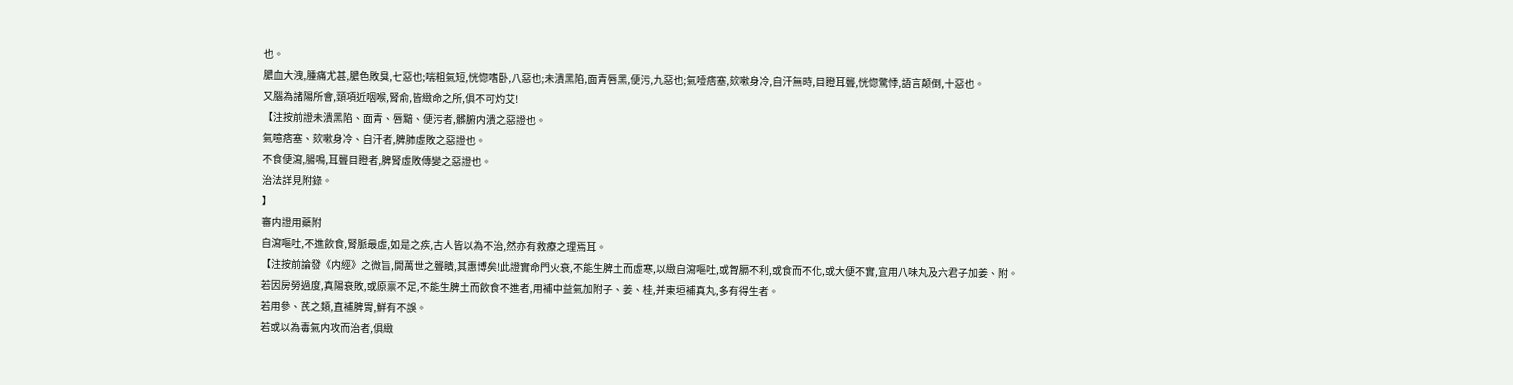也。
膿血大洩,腫痛尤甚,膿色敗臭,七惡也;喘粗氣短,恍惚嗜卧,八惡也;未潰黑陷,面青唇黑,便污,九惡也;氣噎痞塞,欬嗽身冷,自汗無時,目瞪耳聾,恍惚驚悸,語言颠倒,十惡也。
又腦為諸陽所會,頸項近咽喉,腎俞,皆緻命之所,俱不可灼艾!
【注按前證未潰黑陷、面青、唇黯、便污者,髒腑内潰之惡證也。
氣噫痞塞、欬嗽身冷、自汗者,脾肺虛敗之惡證也。
不食便瀉,腸鳴,耳聾目瞪者,脾腎虛敗傳變之惡證也。
治法詳見附錄。
】
審内證用藥附
自瀉嘔吐,不進飲食,腎脈最虛,如是之疾,古人皆以為不治,然亦有救療之理焉耳。
【注按前論發《内經》之微旨,開萬世之聾瞶,其惠博矣!此證實命門火衰,不能生脾土而虛寒,以緻自瀉嘔吐,或胷膈不利,或食而不化,或大便不實,宜用八味丸及六君子加姜、附。
若因房勞過度,真陽衰敗,或原禀不足,不能生脾土而飲食不進者,用補中益氣加附子、姜、桂,并東垣補真丸,多有得生者。
若用參、芪之類,直補脾胃,鮮有不誤。
若或以為毒氣内攻而治者,俱緻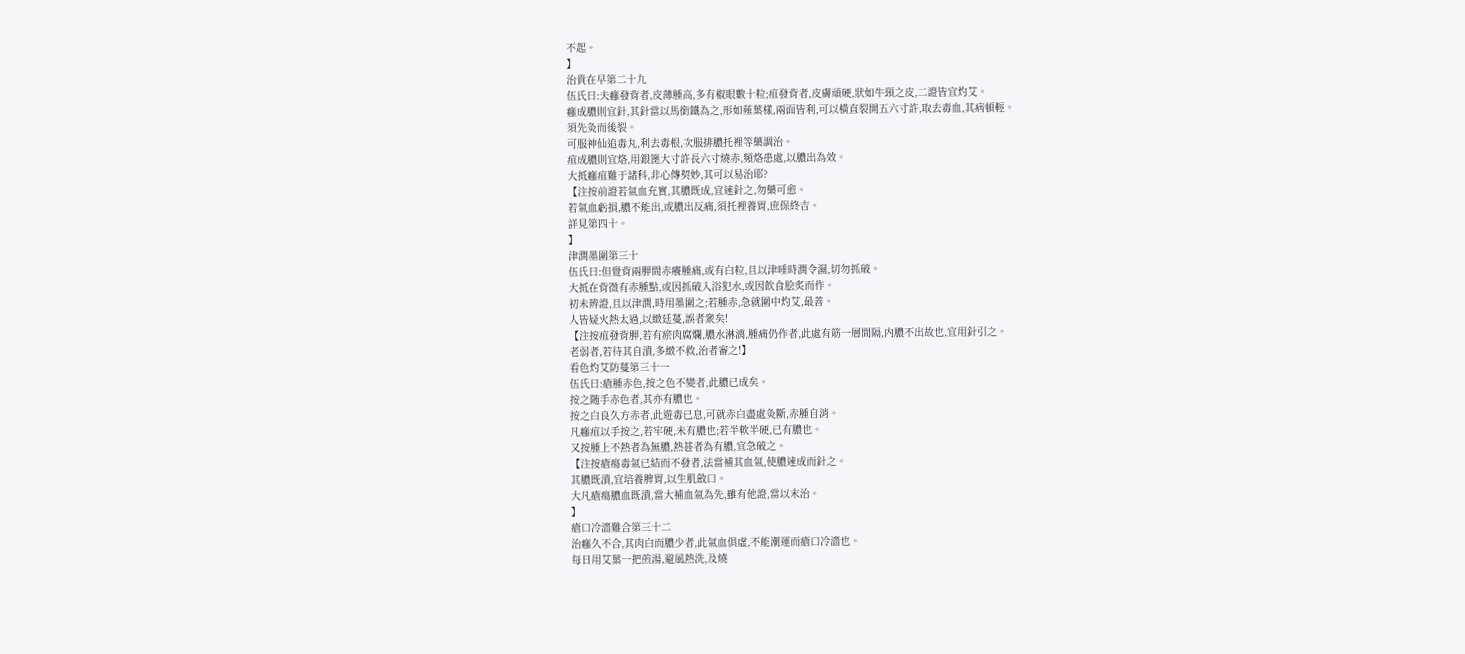不起。
】
治貴在早第二十九
伍氏曰:夫癰發背者,皮薄腫高,多有椒眼數十粒;疽發背者,皮膚頑硬,狀如牛頸之皮,二證皆宜灼艾。
癰成膿則宜針,其針當以馬銜鐵為之,形如薤葉樣,兩面皆利,可以橫直裂開五六寸許,取去毒血,其病頓輕。
須先灸而後裂。
可服神仙追毒丸,利去毒根,次服排膿托裡等藥調治。
疽成膿則宜烙,用銀篦大寸許長六寸燒赤,頻烙患處,以膿出為效。
大抵癰疽難于諸科,非心傳契妙,其可以易治耶?
【注按前證若氣血充實,其膿既成,宜速針之,勿藥可愈。
若氣血虧損,膿不能出,或膿出反痛,須托裡養胃,庶保終吉。
詳見第四十。
】
津潤墨圍第三十
伍氏曰:但覺背兩胛間赤癢腫痛,或有白粒,且以津唾時潤令濕,切勿抓破。
大抵在背微有赤腫點,或因抓破入浴犯水,或因飲食脍炙而作。
初未辨證,且以津潤,時用墨圍之;若腫赤,急就圍中灼艾,最善。
人皆疑火熱太過,以緻廷蔓,誤者衆矣!
【注按疽發背胛,若有瘀肉腐爛,膿水淋漓,腫痛仍作者,此處有筋一層間隔,内膿不出故也,宜用針引之。
老弱者,若待其自潰,多緻不救,治者審之!】
看色灼艾防蔓第三十一
伍氏曰:瘡腫赤色,按之色不變者,此膿已成矣。
按之随手赤色者,其亦有膿也。
按之白良久方赤者,此遊毒已息,可就赤白盡處灸斷,赤腫自消。
凡癰疽以手按之,若牢硬,未有膿也;若半軟半硬,已有膿也。
又按腫上不熱者為無膿,熱甚者為有膿,宜急破之。
【注按瘡瘍毒氣已結而不發者,法當補其血氣,使膿速成而針之。
其膿既潰,宜培養脾胃,以生肌斂口。
大凡瘡瘍膿血既潰,當大補血氣為先,雖有他證,當以末治。
】
瘡口冷濇難合第三十二
治癰久不合,其肉白而膿少者,此氣血俱虛,不能潮運而瘡口冷濇也。
每日用艾葉一把煎湯,避風熱洗,及燒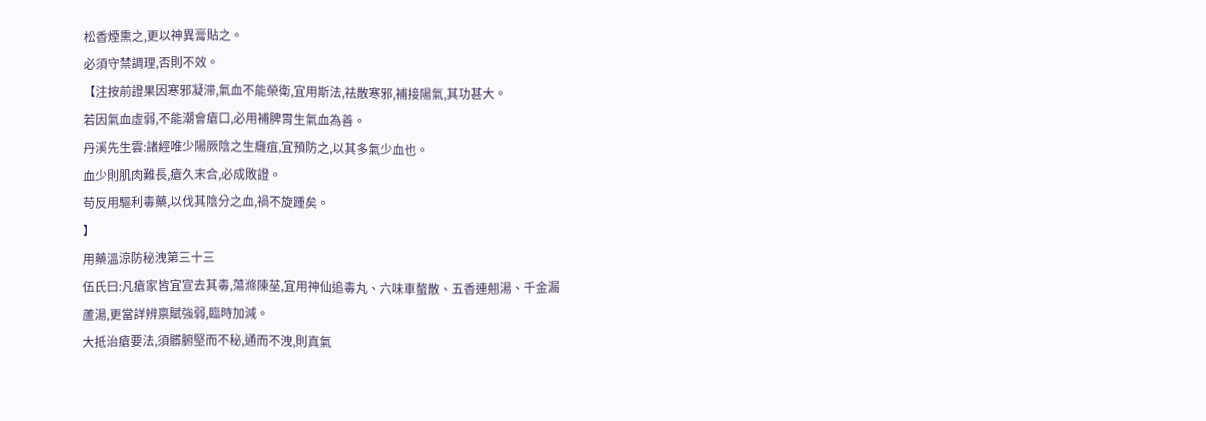松香煙熏之,更以神異膏貼之。
必須守禁調理,否則不效。
【注按前證果因寒邪凝滞,氣血不能榮衛,宜用斯法,祛散寒邪,補接陽氣,其功甚大。
若因氣血虛弱,不能潮會瘡口,必用補脾胃生氣血為善。
丹溪先生雲:諸經唯少陽厥陰之生癰疽,宜預防之,以其多氣少血也。
血少則肌肉難長,瘡久末合,必成敗證。
苟反用驅利毒藥,以伐其陰分之血,禍不旋踵矣。
】
用藥溫涼防秘洩第三十三
伍氏曰:凡瘡家皆宜宣去其毒,蕩滌陳莝,宜用神仙追毒丸、六味車螯散、五香連翹湯、千金漏蘆湯,更當詳辨禀賦強弱,臨時加減。
大抵治瘡要法,須髒腑堅而不秘,通而不洩,則真氣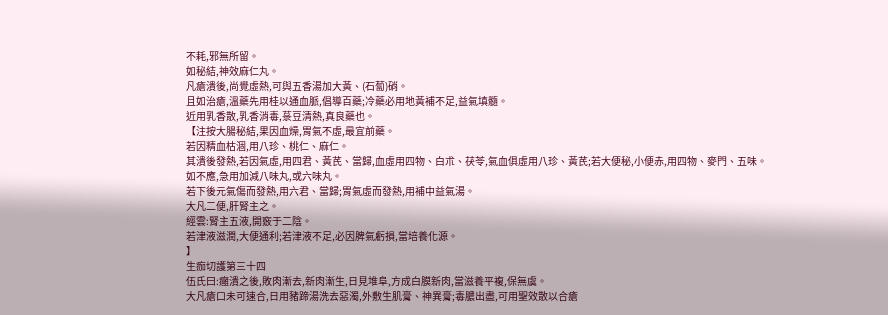不耗,邪無所留。
如秘結,神效麻仁丸。
凡瘡潰後,尚覺虛熱,可與五香湯加大黃、(石蔔)硝。
且如治瘡,溫藥先用桂以通血脈,倡導百藥;冷藥必用地黃補不足,益氣填髓。
近用乳香散,乳香消毒,菉豆清熱,真良藥也。
【注按大腸秘結,果因血燥,胃氣不虛,最宜前藥。
若因精血枯涸,用八珍、桃仁、麻仁。
其潰後發熱,若因氣虛,用四君、黃芪、當歸,血虛用四物、白朮、茯苓,氣血俱虛用八珍、黃芪;若大便秘,小便赤,用四物、麥門、五味。
如不應,急用加減八味丸,或六味丸。
若下後元氣傷而發熱,用六君、當歸;胃氣虛而發熱,用補中益氣湯。
大凡二便,肝腎主之。
經雲:腎主五液,開竅于二陰。
若津液滋潤,大便通利;若津液不足,必因脾氣虧損,當培養化源。
】
生痂切護第三十四
伍氏曰:癰潰之後,敗肉漸去,新肉漸生,日見堆阜,方成白膜新肉,當滋養平複,保無虞。
大凡瘡口未可速合,日用豬蹄湯洗去惡濁,外敷生肌膏、神異膏;毒膿出盡,可用聖效散以合瘡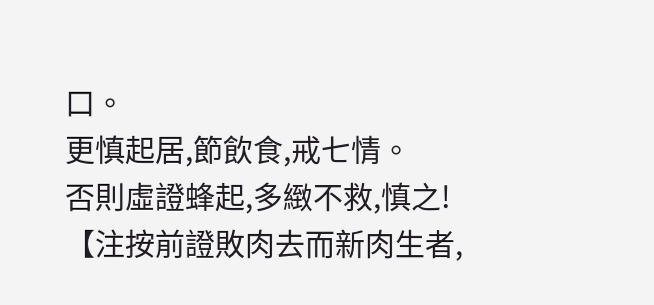口。
更慎起居,節飲食,戒七情。
否則虛證蜂起,多緻不救,慎之!
【注按前證敗肉去而新肉生者,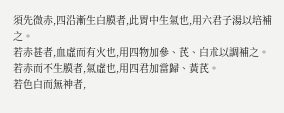須先微赤,四沿漸生白膜者,此胃中生氣也,用六君子湯以培補之。
若赤甚者,血虛而有火也,用四物加參、芪、白朮以調補之。
若赤而不生膜者,氣虛也,用四君加當歸、黃芪。
若色白而無神者,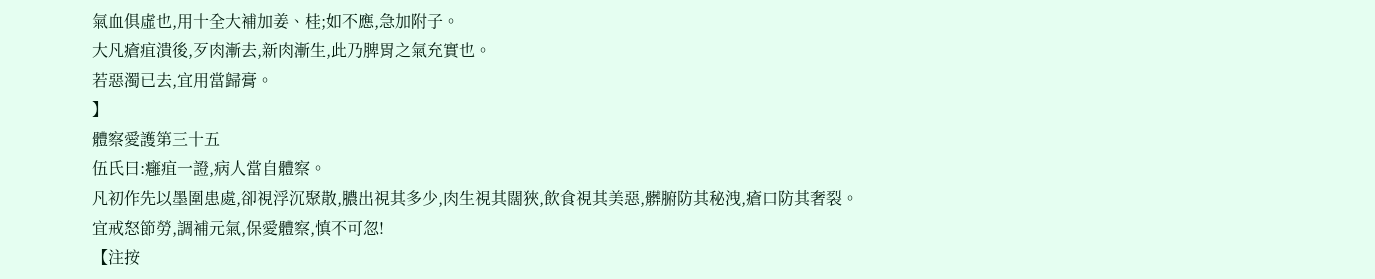氣血俱虛也,用十全大補加姜、桂;如不應,急加附子。
大凡瘡疽潰後,歹肉漸去,新肉漸生,此乃脾胃之氣充實也。
若惡濁已去,宜用當歸膏。
】
體察愛護第三十五
伍氏曰:癰疽一證,病人當自體察。
凡初作先以墨圍患處,卻視浮沉聚散,膿出視其多少,肉生視其闊狹,飲食視其美惡,髒腑防其秘洩,瘡口防其奢裂。
宜戒怒節勞,調補元氣,保愛體察,慎不可忽!
【注按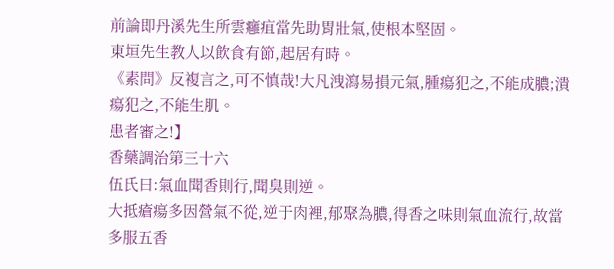前論即丹溪先生所雲癰疽當先助胃壯氣,使根本堅固。
東垣先生教人以飲食有節,起居有時。
《素問》反複言之,可不慎哉!大凡洩瀉易損元氣,腫瘍犯之,不能成膿;潰瘍犯之,不能生肌。
患者審之!】
香藥調治第三十六
伍氏曰:氣血聞香則行,聞臭則逆。
大抵瘡瘍多因營氣不從,逆于肉裡,郁聚為膿,得香之味則氣血流行,故當多服五香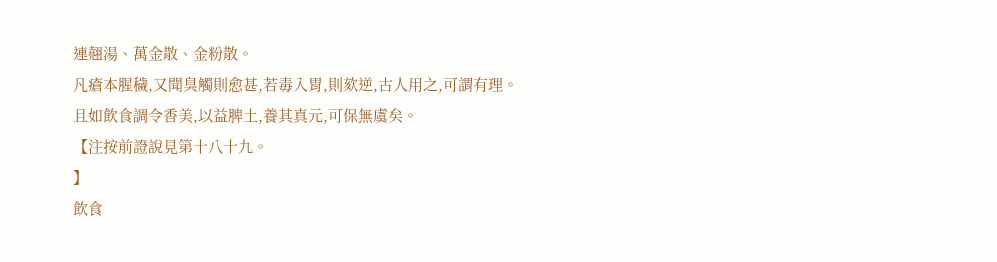連翹湯、萬金散、金粉散。
凡瘡本腥穢,又聞臭觸則愈甚,若毒入胃,則欬逆,古人用之,可謂有理。
且如飲食調令香美,以益脾土,養其真元,可保無虞矣。
【注按前證說見第十八十九。
】
飲食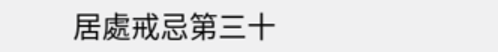居處戒忌第三十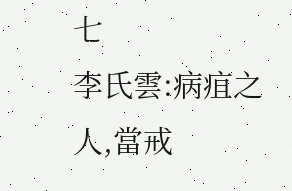七
李氏雲:病疽之人,當戒